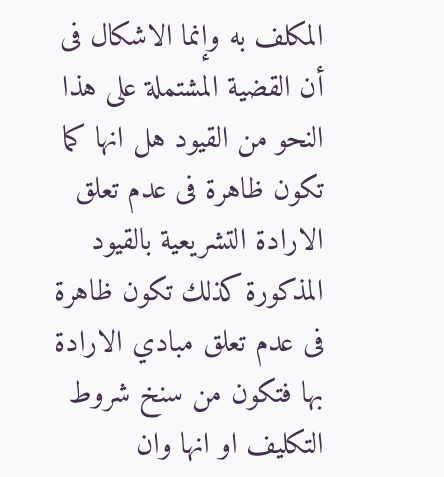المكلف به وإنما الاشكال فى أن القضية المشتملة على هذا النحو من القيود هل انها كما تكون ظاهرة فى عدم تعلق الارادة التشريعية بالقيود المذكورة كذلك تكون ظاهرة فى عدم تعلق مبادي الارادة بها فتكون من سنخ شروط التكليف او انها وان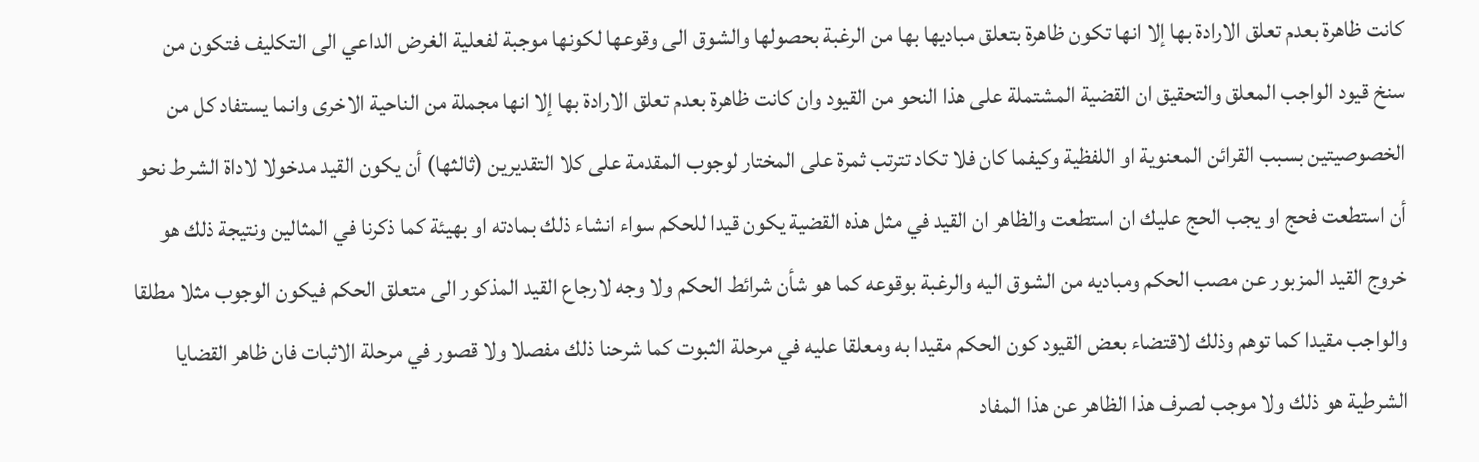كانت ظاهرة بعدم تعلق الارادة بها إلا انها تكون ظاهرة بتعلق مباديها بها من الرغبة بحصولها والشوق الى وقوعها لكونها موجبة لفعلية الغرض الداعي الى التكليف فتكون من سنخ قيود الواجب المعلق والتحقيق ان القضية المشتملة على هذا النحو من القيود وان كانت ظاهرة بعدم تعلق الارادة بها إلا انها مجملة من الناحية الاخرى وانما يستفاد كل من الخصوصيتين بسبب القرائن المعنوية او اللفظية وكيفما كان فلا تكاد تترتب ثمرة على المختار لوجوب المقدمة على كلا التقديرين (ثالثها) أن يكون القيد مدخولا لاداة الشرط نحو أن استطعت فحج او يجب الحج عليك ان استطعت والظاهر ان القيد في مثل هذه القضية يكون قيدا للحكم سواء انشاء ذلك بمادته او بهيئة كما ذكرنا في المثالين ونتيجة ذلك هو خروج القيد المزبور عن مصب الحكم ومباديه من الشوق اليه والرغبة بوقوعه كما هو شأن شرائط الحكم ولا وجه لارجاع القيد المذكور الى متعلق الحكم فيكون الوجوب مثلا مطلقا والواجب مقيدا كما توهم وذلك لاقتضاء بعض القيود كون الحكم مقيدا به ومعلقا عليه في مرحلة الثبوت كما شرحنا ذلك مفصلا ولا قصور في مرحلة الاثبات فان ظاهر القضايا الشرطية هو ذلك ولا موجب لصرف هذا الظاهر عن هذا المفاد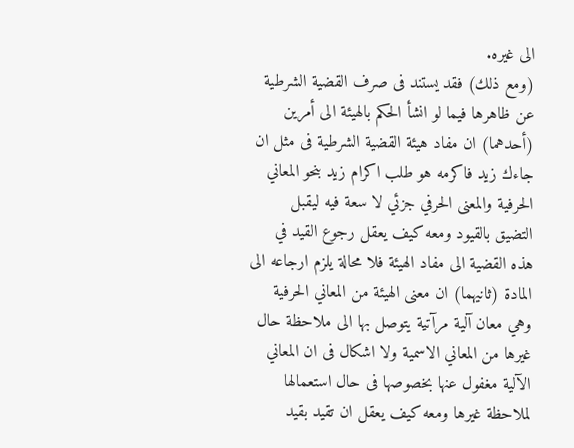الى غيره.
(ومع ذلك) فقد يستند فى صرف القضية الشرطية عن ظاهرها فيما لو انشأ الحكم بالهيئة الى أمرين (أحدهما) ان مفاد هيئة القضية الشرطية فى مثل ان جاءك زيد فاكرمه هو طلب اكرام زيد بنحو المعاني الحرفية والمعنى الحرفي جزئي لا سعة فيه ليقبل التضيق بالقيود ومعه كيف يعقل رجوع القيد في هذه القضية الى مفاد الهيئة فلا محالة يلزم ارجاعه الى المادة (ثانيهما) ان معنى الهيئة من المعاني الحرفية وهي معان آلية مرآتية يتوصل بها الى ملاحظة حال غيرها من المعاني الاسمية ولا اشكال فى ان المعاني الآلية مغفول عنها بخصوصها فى حال استعمالها لملاحظة غيرها ومعه كيف يعقل ان تقيد بقيد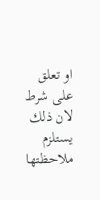او تعلق على شرط لان ذلك يستلزم ملاحظتها